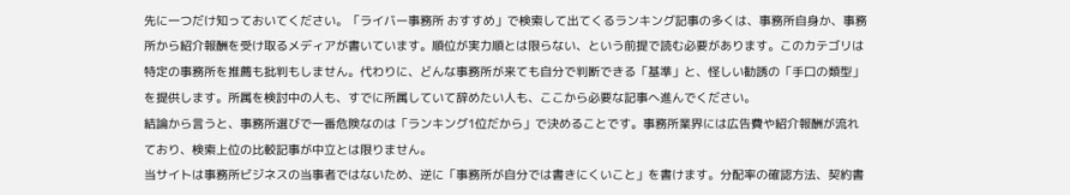先に一つだけ知っておいてください。「ライバー事務所 おすすめ」で検索して出てくるランキング記事の多くは、事務所自身か、事務所から紹介報酬を受け取るメディアが書いています。順位が実力順とは限らない、という前提で読む必要があります。このカテゴリは特定の事務所を推薦も批判もしません。代わりに、どんな事務所が来ても自分で判断できる「基準」と、怪しい勧誘の「手口の類型」を提供します。所属を検討中の人も、すでに所属していて辞めたい人も、ここから必要な記事へ進んでください。
結論から言うと、事務所選びで一番危険なのは「ランキング1位だから」で決めることです。事務所業界には広告費や紹介報酬が流れており、検索上位の比較記事が中立とは限りません。
当サイトは事務所ビジネスの当事者ではないため、逆に「事務所が自分では書きにくいこと」を書けます。分配率の確認方法、契約書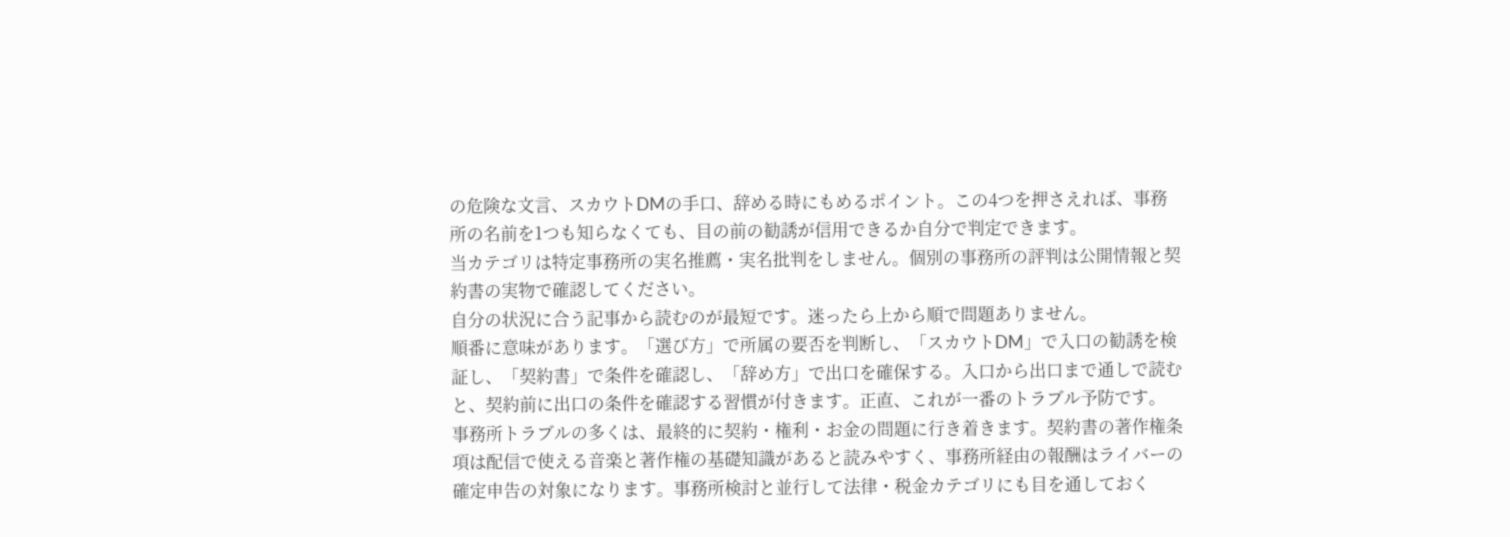の危険な文言、スカウトDMの手口、辞める時にもめるポイント。この4つを押さえれば、事務所の名前を1つも知らなくても、目の前の勧誘が信用できるか自分で判定できます。
当カテゴリは特定事務所の実名推薦・実名批判をしません。個別の事務所の評判は公開情報と契約書の実物で確認してください。
自分の状況に合う記事から読むのが最短です。迷ったら上から順で問題ありません。
順番に意味があります。「選び方」で所属の要否を判断し、「スカウトDM」で入口の勧誘を検証し、「契約書」で条件を確認し、「辞め方」で出口を確保する。入口から出口まで通しで読むと、契約前に出口の条件を確認する習慣が付きます。正直、これが一番のトラブル予防です。
事務所トラブルの多くは、最終的に契約・権利・お金の問題に行き着きます。契約書の著作権条項は配信で使える音楽と著作権の基礎知識があると読みやすく、事務所経由の報酬はライバーの確定申告の対象になります。事務所検討と並行して法律・税金カテゴリにも目を通しておく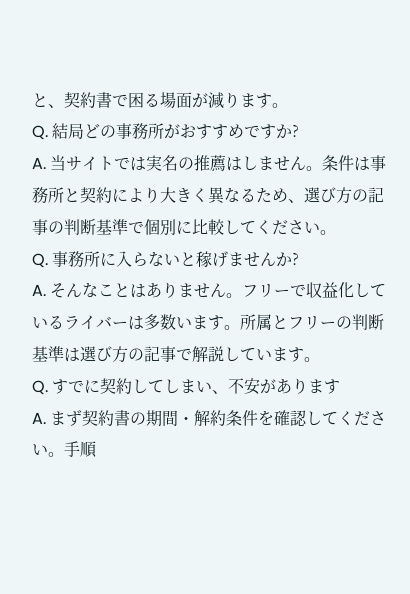と、契約書で困る場面が減ります。
Q. 結局どの事務所がおすすめですか?
A. 当サイトでは実名の推薦はしません。条件は事務所と契約により大きく異なるため、選び方の記事の判断基準で個別に比較してください。
Q. 事務所に入らないと稼げませんか?
A. そんなことはありません。フリーで収益化しているライバーは多数います。所属とフリーの判断基準は選び方の記事で解説しています。
Q. すでに契約してしまい、不安があります
A. まず契約書の期間・解約条件を確認してください。手順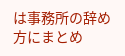は事務所の辞め方にまとめ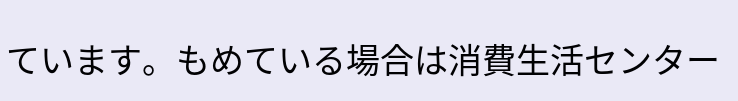ています。もめている場合は消費生活センター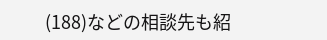(188)などの相談先も紹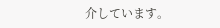介しています。